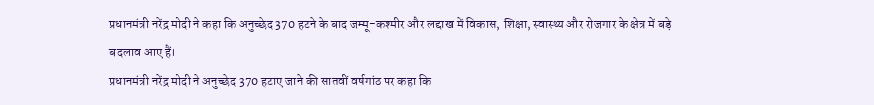प्रधानमंत्री नरेंद्र मोदी ने कहा कि अनुच्छेद 370 हटने के बाद जम्मू-कश्मीर और लद्दाख में विकास, शिक्षा, स्वास्थ्य और रोजगार के क्षेत्र में बड़े बदलाव आए हैं।
प्रधानमंत्री नरेंद्र मोदी ने अनुच्छेद 370 हटाए जाने की सातवीं वर्षगांठ पर कहा कि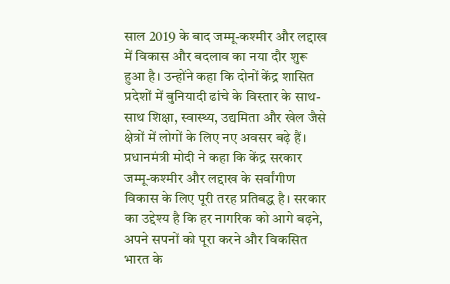साल 2019 के बाद जम्मू-कश्मीर और लद्दाख में विकास और बदलाव का नया दौर शुरू हुआ है। उन्होंने कहा कि दोनों केंद्र शासित प्रदेशों में बुनियादी ढांचे के विस्तार के साथ-साथ शिक्षा, स्वास्थ्य, उद्यमिता और खेल जैसे क्षेत्रों में लोगों के लिए नए अवसर बढ़े हैं।
प्रधानमंत्री मोदी ने कहा कि केंद्र सरकार जम्मू-कश्मीर और लद्दाख के सर्वांगीण विकास के लिए पूरी तरह प्रतिबद्ध है। सरकार का उद्देश्य है कि हर नागरिक को आगे बढ़ने, अपने सपनों को पूरा करने और विकसित भारत के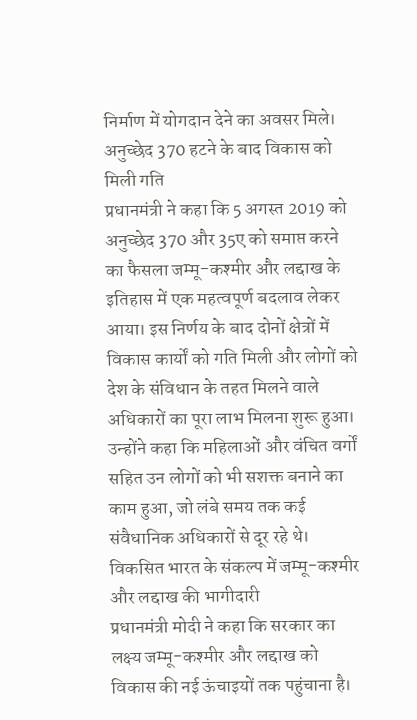निर्माण में योगदान देने का अवसर मिले।
अनुच्छेद 370 हटने के बाद विकास को मिली गति
प्रधानमंत्री ने कहा कि 5 अगस्त 2019 को अनुच्छेद 370 और 35ए को समाप्त करने का फैसला जम्मू-कश्मीर और लद्दाख के इतिहास में एक महत्वपूर्ण बदलाव लेकर आया। इस निर्णय के बाद दोनों क्षेत्रों में विकास कार्यों को गति मिली और लोगों को देश के संविधान के तहत मिलने वाले अधिकारों का पूरा लाभ मिलना शुरू हुआ।
उन्होंने कहा कि महिलाओं और वंचित वर्गों सहित उन लोगों को भी सशक्त बनाने का काम हुआ, जो लंबे समय तक कई संवैधानिक अधिकारों से दूर रहे थे।
विकसित भारत के संकल्प में जम्मू-कश्मीर और लद्दाख की भागीदारी
प्रधानमंत्री मोदी ने कहा कि सरकार का लक्ष्य जम्मू-कश्मीर और लद्दाख को विकास की नई ऊंचाइयों तक पहुंचाना है।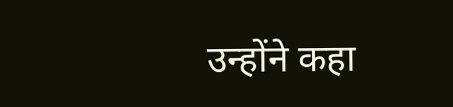उन्होंने कहा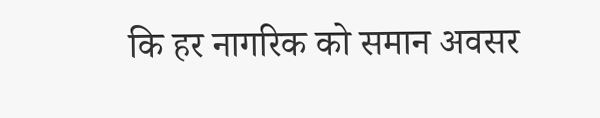कि हर नागरिक को समान अवसर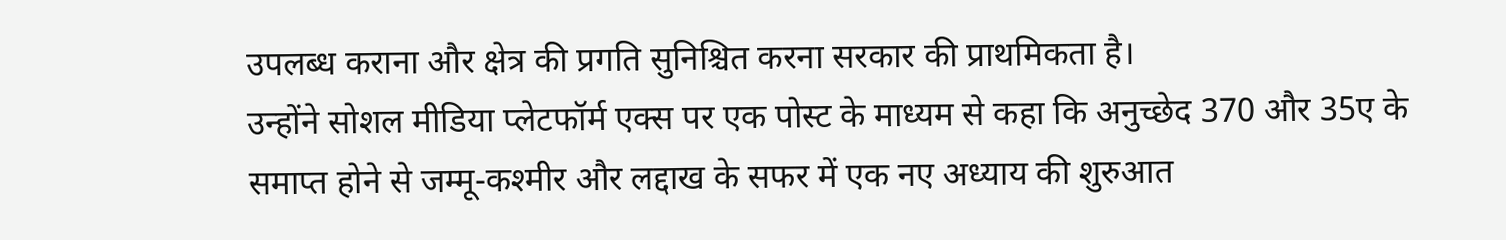उपलब्ध कराना और क्षेत्र की प्रगति सुनिश्चित करना सरकार की प्राथमिकता है।
उन्होंने सोशल मीडिया प्लेटफॉर्म एक्स पर एक पोस्ट के माध्यम से कहा कि अनुच्छेद 370 और 35ए के समाप्त होने से जम्मू-कश्मीर और लद्दाख के सफर में एक नए अध्याय की शुरुआत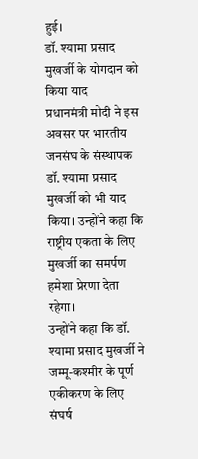हुई।
डॉ. श्यामा प्रसाद मुखर्जी के योगदान को किया याद
प्रधानमंत्री मोदी ने इस अवसर पर भारतीय जनसंघ के संस्थापक डॉ. श्यामा प्रसाद मुखर्जी को भी याद किया। उन्होंने कहा कि राष्ट्रीय एकता के लिए मुखर्जी का समर्पण हमेशा प्रेरणा देता रहेगा।
उन्होंने कहा कि डॉ. श्यामा प्रसाद मुखर्जी ने जम्मू-कश्मीर के पूर्ण एकीकरण के लिए संघर्ष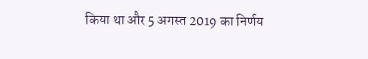किया था और 5 अगस्त 2019 का निर्णय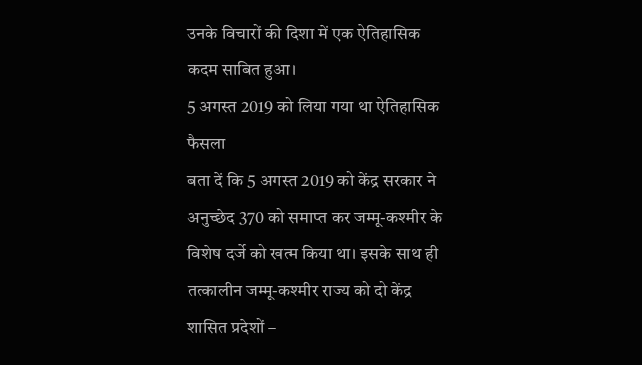उनके विचारों की दिशा में एक ऐतिहासिक कदम साबित हुआ।
5 अगस्त 2019 को लिया गया था ऐतिहासिक फैसला
बता दें कि 5 अगस्त 2019 को केंद्र सरकार ने अनुच्छेद 370 को समाप्त कर जम्मू-कश्मीर के विशेष दर्जे को खत्म किया था। इसके साथ ही तत्कालीन जम्मू-कश्मीर राज्य को दो केंद्र शासित प्रदेशों –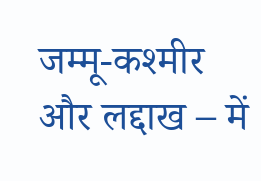जम्मू-कश्मीर और लद्दाख – में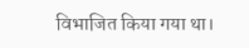विभाजित किया गया था।